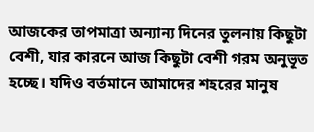আজকের তাপমাত্রা অন্যান্য দিনের তুলনায় কিছুটা বেশী, যার কারনে আজ কিছুটা বেশী গরম অনুভূত হচ্ছে। যদিও বর্তমানে আমাদের শহরের মানুষ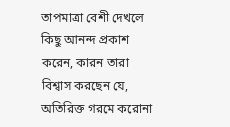তাপমাত্রা বেশী দেখলে কিছু আনন্দ প্রকাশ করেন, কারন তারা বিশ্বাস করছেন যে, অতিরিক্ত গরমে করোনা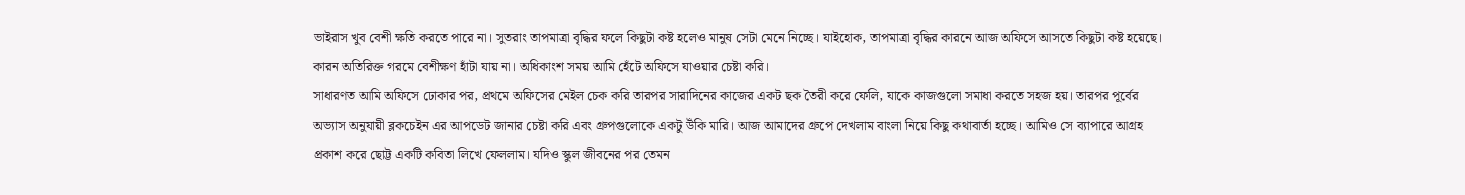ভাইরাস খুব বেশী ক্ষতি করতে পারে না। সুতরাং তাপমাত্রা বৃদ্ধির ফলে কিছুটা কষ্ট হলেও মানুষ সেটা মেনে নিচ্ছে। যাইহোক, তাপমাত্রা বৃদ্ধির কারনে আজ অফিসে আসতে কিছুটা কষ্ট হয়েছে। কারন অতিরিক্ত গরমে বেশীক্ষণ হাঁটা যায় না। অধিকাংশ সময় আমি হেঁটে অফিসে যাওয়ার চেষ্টা করি।
সাধারণত আমি অফিসে ঢোকার পর, প্রথমে অফিসের মেইল চেক করি তারপর সারাদিনের কাজের একট ছক তৈরী করে ফেলি, যাকে কাজগুলো সমাধা করতে সহজ হয়। তারপর পূর্বের অভ্যাস অনুযায়ী ব্লকচেইন এর আপডেট জানার চেষ্টা করি এবং গ্রুপগুলোকে একটু উঁকি মারি। আজ আমাদের গ্রুপে দেখলাম বাংলা নিয়ে কিছু কথাবার্তা হচ্ছে। আমিও সে ব্যাপারে আগ্রহ প্রকাশ করে ছোট্ট একটি কবিতা লিখে ফেললাম। যদিও স্কুল জীবনের পর তেমন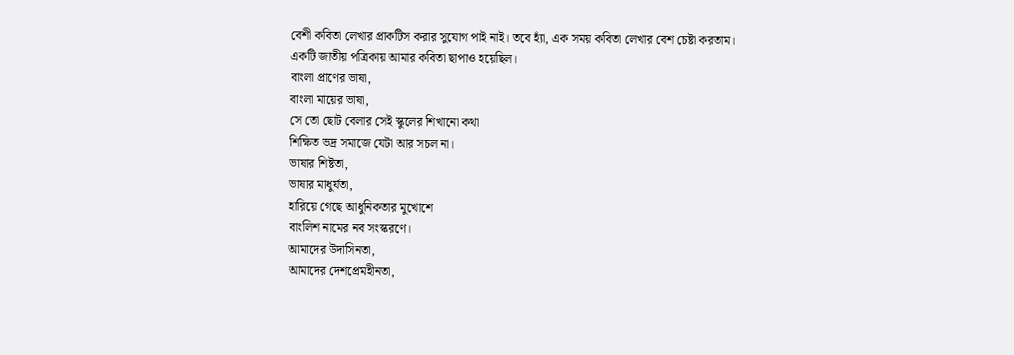বেশী কবিতা লেখার প্রাকটিস করার সুযোগ পাই নাই। তবে হ্যাঁ, এক সময় কবিতা লেখার বেশ চেষ্টা করতাম। একটি জাতীয় পত্রিকায় আমার কবিতা ছাপাও হয়েছিল।
বাংলা প্রাণের ভাষা,
বাংলা মায়ের ভাষা,
সে তো ছোট বেলার সেই স্কুলের শিখানো কথা
শিক্ষিত ভদ্র সমাজে যেটা আর সচল না।
ভাষার শিষ্টতা,
ভাষার মাধুর্যতা,
হারিয়ে গেছে আধুনিকতার মুখোশে
বাংলিশ নামের নব সংস্করণে।
আমাদের উদাসিনতা,
আমাদের দেশপ্রেমহীনতা,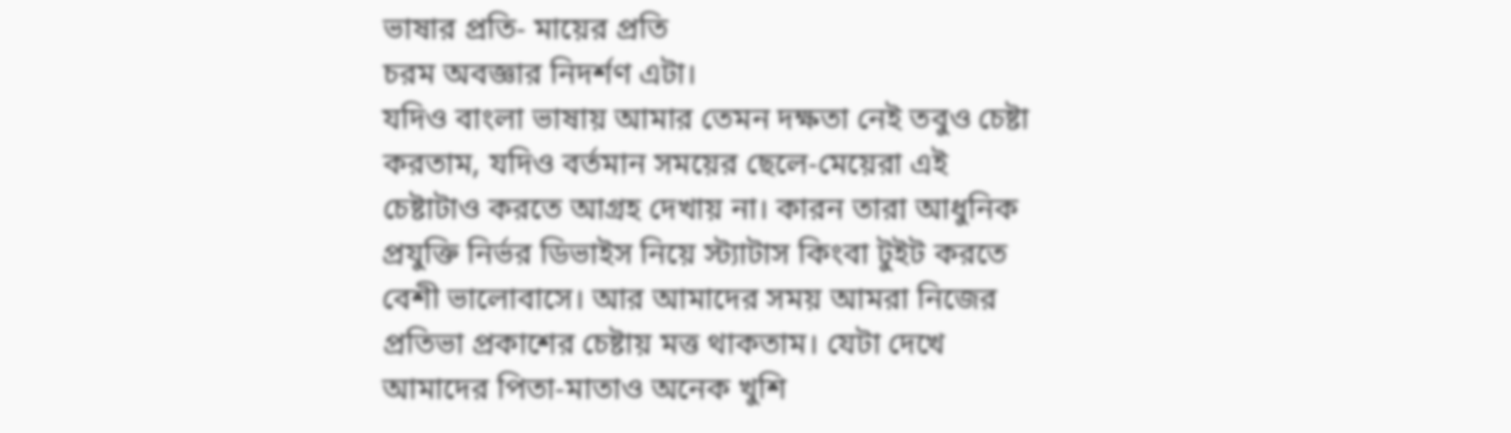ভাষার প্রতি- মায়ের প্রতি
চরম অবজ্ঞার নিদর্শণ এটা।
যদিও বাংলা ভাষায় আমার তেমন দক্ষতা নেই তবুও চেষ্টা করতাম, যদিও বর্তমান সময়ের ছেলে-মেয়েরা এই চেষ্টাটাও করতে আগ্রহ দেখায় না। কারন তারা আধুনিক প্রযুক্তি নির্ভর ডিভাইস নিয়ে স্ট্যাটাস কিংবা টুইট করতে বেশী ভালোবাসে। আর আমাদের সময় আমরা নিজের প্রতিভা প্রকাশের চেষ্টায় মত্ত থাকতাম। যেটা দেখে আমাদের পিতা-মাতাও অনেক খুশি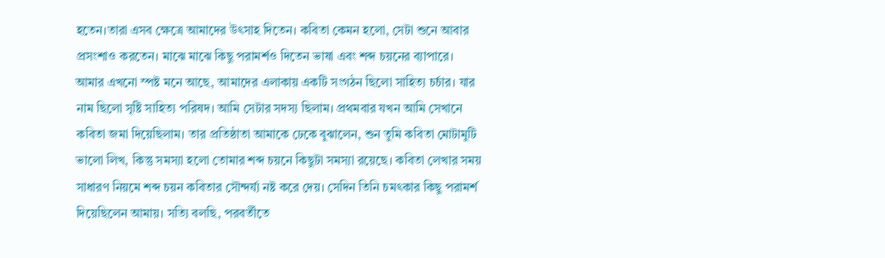হতেন।তারা এসব ক্ষেত্রে আমাদের উৎসাহ দিতেন। কবিতা কেমন হলো, সেটা শুনে আবার প্রসংশাও করতেন। মাঝে মাঝে কিছু পরামর্শও দিতেন ভাষা এবং শব্দ চয়নের ব্যাপারে।
আমার এখনো স্পষ্ট মনে আছে, আমাদের এলাকায় একটি সংগঠন ছিলো সাহিত্য চর্চার। যার নাম ছিলো সৃষ্টি সাহিত্য পরিষদ। আমি সেটার সদস্য ছিলাম। প্রথমবার যখন আমি সেখানে কবিতা জমা দিয়েছিলাম। তার প্রতিষ্ঠাতা আমাকে ঢেকে বুঝালেন, শুন তুমি কবিতা মোটামুটি ভালো লিখ, কিন্তু সমস্যা হলো তোমার শব্দ চয়নে কিছুটা সমস্যা রয়েছে। কবিতা লেখার সময় সাধারণ নিয়মে শব্দ চয়ন কবিতার সৌন্দর্য্য নষ্ট করে দেয়। সেদিন তিনি চমৎকার কিছু পরামর্শ দিয়েছিলেন আমায়। সত্যি বলছি, পরবর্তীতে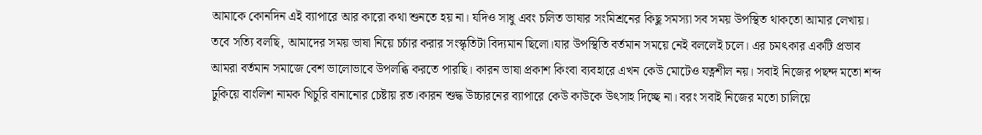আমাকে কোনদিন এই ব্যাপারে আর কারো কথা শুনতে হয় না। যদিও সাধু এবং চলিত ভাষার সংমিশ্রনের কিছু সমস্যা সব সময় উপস্থিত থাকতো আমার লেখায়।
তবে সত্যি বলছি, আমাদের সময় ভাষা নিয়ে চর্চার করার সংস্কৃতিটা বিদ্যমান ছিলো।যার উপস্থিতি বর্তমান সময়ে নেই বললেই চলে। এর চমৎকার একটি প্রভাব আমরা বর্তমান সমাজে বেশ ভালোভাবে উপলব্ধি করতে পারছি। কারন ভাষা প্রকাশ কিংবা ব্যবহারে এখন কেউ মোটেও যত্নশীল নয়। সবাই নিজের পছন্দ মতো শব্দ ঢুকিয়ে বাংলিশ নামক খিচুরি বানানোর চেষ্টায় রত।কারন শুদ্ধ উচ্চারনের ব্যাপারে কেউ কাউকে উৎসাহ দিচ্ছে না। বরং সবাই নিজের মতো চালিয়ে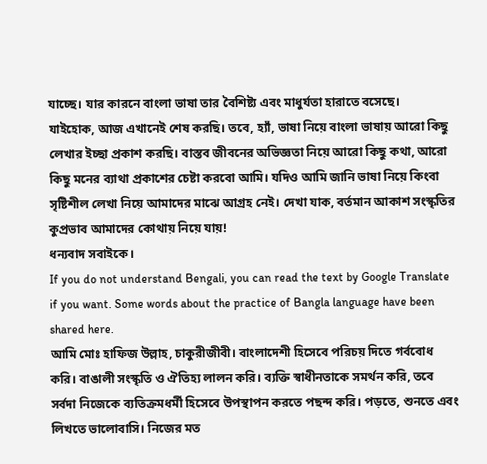যাচ্ছে। যার কারনে বাংলা ভাষা তার বৈশিষ্ট্য এবং মাধুর্যতা হারাতে বসেছে।
যাইহোক, আজ এখানেই শেষ করছি। তবে, হ্যাঁ, ভাষা নিয়ে বাংলা ভাষায় আরো কিছু লেখার ইচ্ছা প্রকাশ করছি। বাস্তব জীবনের অভিজ্ঞতা নিয়ে আরো কিছু কথা, আরো কিছু মনের ব্যাথা প্রকাশের চেষ্টা করবো আমি। যদিও আমি জানি ভাষা নিয়ে কিংবা সৃষ্টিশীল লেখা নিয়ে আমাদের মাঝে আগ্রহ নেই। দেখা যাক, বর্তমান আকাশ সংস্কৃতির কুপ্রভাব আমাদের কোথায় নিয়ে যায়!
ধন্যবাদ সবাইকে।
If you do not understand Bengali, you can read the text by Google Translate if you want. Some words about the practice of Bangla language have been shared here.
আমি মোঃ হাফিজ উল্লাহ, চাকুরীজীবী। বাংলাদেশী হিসেবে পরিচয় দিতে গর্ববোধ করি। বাঙালী সংস্কৃতি ও ঐতিহ্য লালন করি। ব্যক্তি স্বাধীনতাকে সমর্থন করি, তবে সর্বদা নিজেকে ব্যতিক্রমধর্মী হিসেবে উপস্থাপন করতে পছন্দ করি। পড়তে, শুনতে এবং লিখতে ভালোবাসি। নিজের মত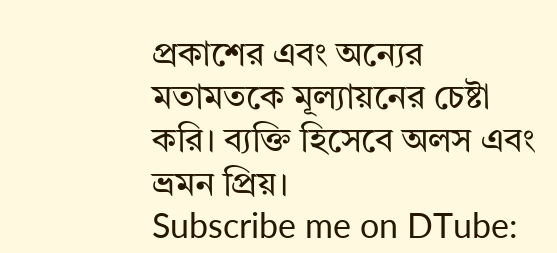প্রকাশের এবং অন্যের মতামতকে মূল্যায়নের চেষ্টা করি। ব্যক্তি হিসেবে অলস এবং ভ্রমন প্রিয়।
Subscribe me on DTube: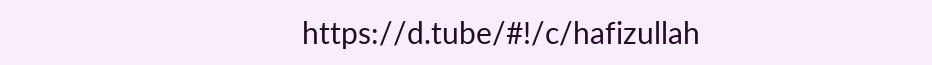https://d.tube/#!/c/hafizullah